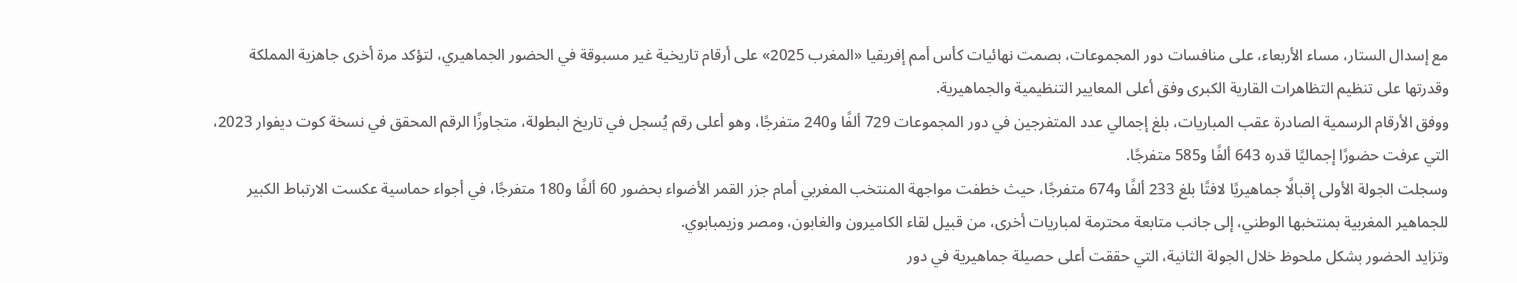مع إسدال الستار، مساء الأربعاء، على منافسات دور المجموعات، بصمت نهائيات كأس أمم إفريقيا «المغرب 2025» على أرقام تاريخية غير مسبوقة في الحضور الجماهيري، لتؤكد مرة أخرى جاهزية المملكة وقدرتها على تنظيم التظاهرات القارية الكبرى وفق أعلى المعايير التنظيمية والجماهيرية.
ووفق الأرقام الرسمية الصادرة عقب المباريات، بلغ إجمالي عدد المتفرجين في دور المجموعات 729 ألفًا و240 متفرجًا، وهو أعلى رقم يُسجل في تاريخ البطولة، متجاوزًا الرقم المحقق في نسخة كوت ديفوار 2023، التي عرفت حضورًا إجماليًا قدره 643 ألفًا و585 متفرجًا.
وسجلت الجولة الأولى إقبالًا جماهيريًا لافتًا بلغ 233 ألفًا و674 متفرجًا، حيث خطفت مواجهة المنتخب المغربي أمام جزر القمر الأضواء بحضور 60 ألفًا و180 متفرجًا، في أجواء حماسية عكست الارتباط الكبير للجماهير المغربية بمنتخبها الوطني، إلى جانب متابعة محترمة لمباريات أخرى، من قبيل لقاء الكاميرون والغابون، ومصر وزيمبابوي.
وتزايد الحضور بشكل ملحوظ خلال الجولة الثانية، التي حققت أعلى حصيلة جماهيرية في دور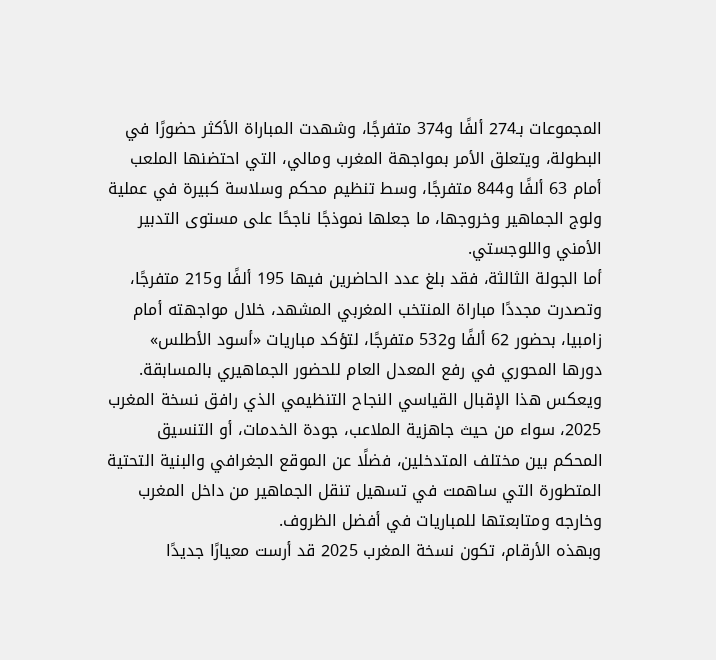المجموعات بـ274 ألفًا و374 متفرجًا، وشهدت المباراة الأكثر حضورًا في البطولة، ويتعلق الأمر بمواجهة المغرب ومالي، التي احتضنها الملعب أمام 63 ألفًا و844 متفرجًا، وسط تنظيم محكم وسلاسة كبيرة في عملية ولوج الجماهير وخروجها، ما جعلها نموذجًا ناجحًا على مستوى التدبير الأمني واللوجستي.
أما الجولة الثالثة، فقد بلغ عدد الحاضرين فيها 195 ألفًا و215 متفرجًا، وتصدرت مجددًا مباراة المنتخب المغربي المشهد، خلال مواجهته أمام زامبيا، بحضور 62 ألفًا و532 متفرجًا، لتؤكد مباريات «أسود الأطلس» دورها المحوري في رفع المعدل العام للحضور الجماهيري بالمسابقة.
ويعكس هذا الإقبال القياسي النجاح التنظيمي الذي رافق نسخة المغرب 2025، سواء من حيث جاهزية الملاعب، جودة الخدمات، أو التنسيق المحكم بين مختلف المتدخلين، فضلًا عن الموقع الجغرافي والبنية التحتية المتطورة التي ساهمت في تسهيل تنقل الجماهير من داخل المغرب وخارجه ومتابعتها للمباريات في أفضل الظروف.
وبهذه الأرقام، تكون نسخة المغرب 2025 قد أرست معيارًا جديدًا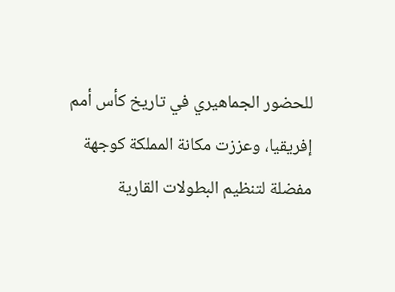للحضور الجماهيري في تاريخ كأس أمم إفريقيا، وعززت مكانة المملكة كوجهة مفضلة لتنظيم البطولات القارية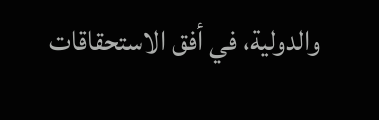والدولية، في أفق الاستحقاقات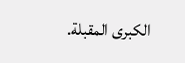الكبرى المقبلة.